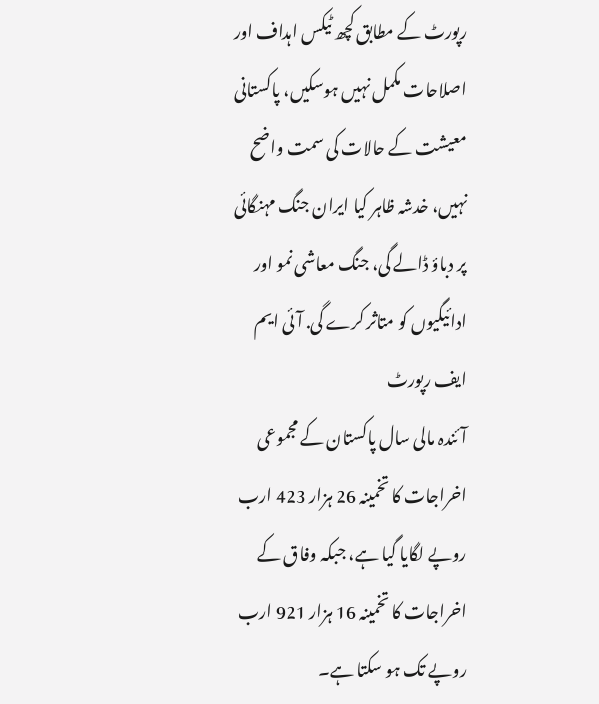رپورٹ کے مطابق کچھ ٹیکس اہداف اور اصلاحات مکمل نہیں ہوسکیں، پاکستانی معیشت کے حالات کی سمت واضح نہیں، خدشہ ظاہر کیا ایران جنگ مہنگائی پر دباؤ ڈالے گی، جنگ معاشی نمو اور ادائیگیوں کو متاثر کرے گی. آئی ایم ایف رپورٹ
آئندہ مالی سال پاکستان کے مجموعی اخراجات کا تخمینہ 26 ہزار 423 ارب روپے لگایا گیا ہے، جبکہ وفاق کے اخراجات کا تخمینہ 16 ہزار 921 ارب روپے تک ہو سکتا ہے۔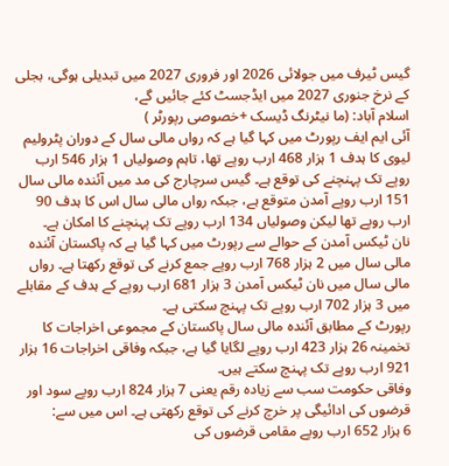گیس ٹیرف میں جولائی 2026 اور فروری 2027 میں تبدیلی ہوگی، بجلی کے نرخ جنوری 2027 میں ایڈجسٹ کئے جائیں گے،
اسلام آباد: (ما نیٹرنگ ڈیسک +خصوصی رپورٹر )
آئی ایم ایف رپورٹ میں کہا گیا ہے کہ رواں مالی سال کے دوران پٹرولیم لیوی کا ہدف 1 ہزار 468 ارب روپے تھا، تاہم وصولیاں 1 ہزار 546 ارب روپے تک پہنچنے کی توقع ہے۔ گیس سرچارج کی مد میں آئندہ مالی سال 151 ارب روپے آمدن متوقع ہے، جبکہ رواں مالی سال اس کا ہدف 90 ارب روپے تھا لیکن وصولیاں 134 ارب روپے تک پہنچنے کا امکان ہے۔
نان ٹیکس آمدن کے حوالے سے رپورٹ میں کہا گیا ہے کہ پاکستان آئندہ مالی سال میں 2 ہزار 768 ارب روپے جمع کرنے کی توقع رکھتا ہے۔ رواں مالی سال میں نان ٹیکس آمدن 3 ہزار 681 ارب روپے کے ہدف کے مقابلے میں 3 ہزار 702 ارب روپے تک پہنچ سکتی ہے۔
رپورٹ کے مطابق آئندہ مالی سال پاکستان کے مجموعی اخراجات کا تخمینہ 26 ہزار 423 ارب روپے لگایا گیا ہے، جبکہ وفاقی اخراجات 16 ہزار 921 ارب روپے تک پہنچ سکتے ہیں۔
وفاقی حکومت سب سے زیادہ رقم یعنی 7 ہزار 824 ارب روپے سود اور قرضوں کی ادائیگی پر خرچ کرنے کی توقع رکھتی ہے۔ اس میں سے:
6 ہزار 652 ارب روپے مقامی قرضوں کی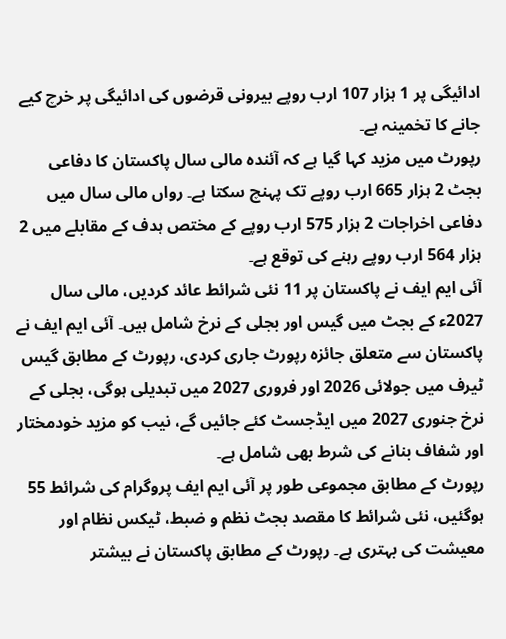ادائیگی پر 1 ہزار 107 ارب روپے بیرونی قرضوں کی ادائیگی پر خرچ کیے جانے کا تخمینہ ہے۔
رپورٹ میں مزید کہا گیا ہے کہ آئندہ مالی سال پاکستان کا دفاعی بجٹ 2 ہزار 665 ارب روپے تک پہنچ سکتا ہے۔ رواں مالی سال میں دفاعی اخراجات 2 ہزار 575 ارب روپے کے مختص ہدف کے مقابلے میں 2 ہزار 564 ارب روپے رہنے کی توقع ہے۔
آئی ایم ایف نے پاکستان پر 11 نئی شرائط عائد کردیں، مالی سال 2027ء کے بجٹ میں گیس اور بجلی کے نرخ شامل ہیں۔ آئی ایم ایف نے پاکستان سے متعلق جائزہ رپورٹ جاری کردی، رپورٹ کے مطابق گیس ٹیرف میں جولائی 2026 اور فروری 2027 میں تبدیلی ہوگی، بجلی کے نرخ جنوری 2027 میں ایڈجسٹ کئے جائیں گے، نیب کو مزید خودمختار اور شفاف بنانے کی شرط بھی شامل ہے۔
رپورٹ کے مطابق مجموعی طور پر آئی ایم ایف پروگرام کی شرائط 55 ہوگئیں، نئی شرائط کا مقصد بجٹ نظم و ضبط، ٹیکس نظام اور معیشت کی بہتری ہے۔ رپورٹ کے مطابق پاکستان نے بیشتر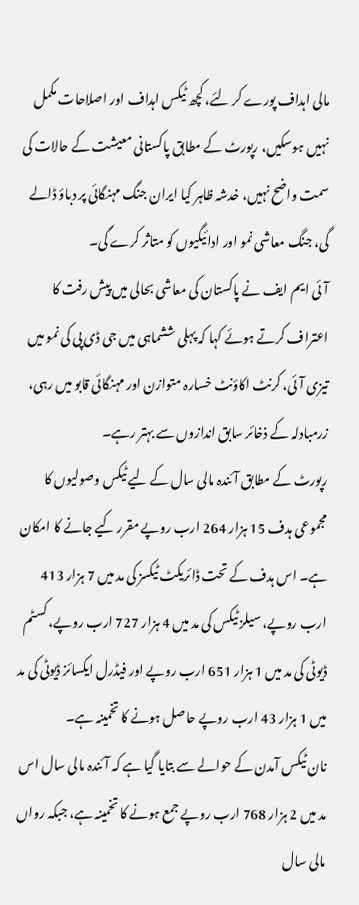مالی اہداف پورے کر لئے، کچھ ٹیکس اہداف اور اصلاحات مکمل نہیں ہوسکیں، رپورٹ کے مطابق پاکستانی معیشت کے حالات کی سمت واضح نہیں، خدشہ ظاہر کیا ایران جنگ مہنگائی پر دباؤ ڈالے گی، جنگ معاشی نمو اور ادائیگیوں کو متاثر کرے گی۔
آئی ایم ایف نے پاکستان کی معاشی بحالی میں پیش رفت کا اعتراف کرتے ہوئے کہا کہ پہلی ششماہی میں جی ڈی پی کی نمو میں تیزی آئی، کرنٹ اکاؤنٹ خسارہ متوازن اور مہنگائی قابو میں رہی، زرمبادلہ کے ذخائر سابق اندازوں سے بہتر رہے۔
رپورٹ کے مطابق آئندہ مالی سال کے لیے ٹیکس وصولیوں کا مجموعی ہدف 15 ہزار 264 ارب روپے مقرر کیے جانے کا امکان ہے۔ اس ہدف کے تحت ڈائریکٹ ٹیکسز کی مد میں 7 ہزار 413 ارب روپے، سیلز ٹیکس کی مد میں 4 ہزار 727 ارب روپے، کسٹم ڈیوٹی کی مد میں 1 ہزار 651 ارب روپے اور فیڈرل ایکسائز ڈیوٹی کی مد میں 1 ہزار 43 ارب روپے حاصل ہونے کا تخمینہ ہے۔
نان ٹیکس آمدن کے حوالے سے بتایا گیا ہے کہ آئندہ مالی سال اس مد میں 2 ہزار 768 ارب روپے جمع ہونے کا تخمینہ ہے، جبکہ رواں مالی سال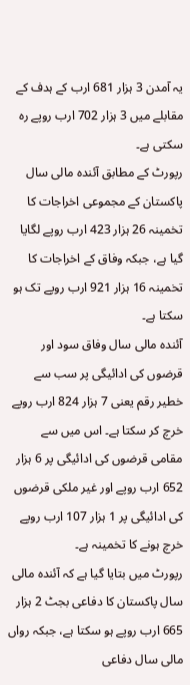یہ آمدن 3 ہزار 681 ارب کے ہدف کے مقابلے میں 3 ہزار 702 ارب روپے رہ سکتی ہے۔
رپورٹ کے مطابق آئندہ مالی سال پاکستان کے مجموعی اخراجات کا تخمینہ 26 ہزار 423 ارب روپے لگایا گیا ہے، جبکہ وفاق کے اخراجات کا تخمینہ 16 ہزار 921 ارب روپے تک ہو سکتا ہے۔
آئندہ مالی سال وفاق سود اور قرضوں کی ادائیگی پر سب سے خطیر رقم یعنی 7 ہزار 824 ارب روپے خرچ کر سکتا ہے۔ اس میں سے مقامی قرضوں کی ادائیگی پر 6 ہزار 652 ارب روپے اور غیر ملکی قرضوں کی ادائیگی پر 1 ہزار 107 ارب روپے خرچ ہونے کا تخمینہ ہے۔
رپورٹ میں بتایا گیا ہے کہ آئندہ مالی سال پاکستان کا دفاعی بجٹ 2 ہزار 665 ارب روپے ہو سکتا ہے، جبکہ رواں مالی سال دفاعی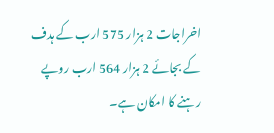اخراجات 2 ہزار 575 ارب کے ہدف کے بجائے 2 ہزار 564 ارب روپے رہنے کا امکان ہے۔